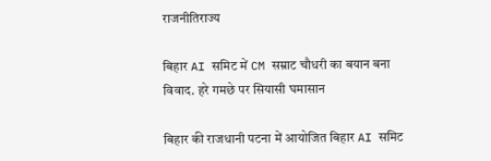राजनीतिराज्य

बिहार AI समिट में CM सम्राट चौधरी का बयान बना विवाद. हरे गमछे पर सियासी घमासान

बिहार की राजधानी पटना में आयोजित बिहार AI समिट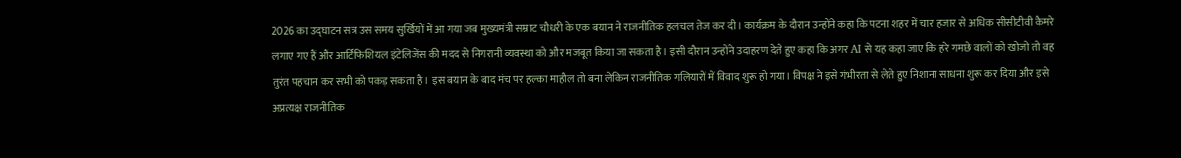2026 का उद्घाटन सत्र उस समय सुर्खियों में आ गया जब मुख्यमंत्री सम्राट चौधरी के एक बयान ने राजनीतिक हलचल तेज कर दी। कार्यक्रम के दौरान उन्होंने कहा कि पटना शहर में चार हजार से अधिक सीसीटीवी कैमरे लगाए गए हैं और आर्टिफिशियल इंटेलिजेंस की मदद से निगरानी व्यवस्था को और मजबूत किया जा सकता है। इसी दौरान उन्होंने उदाहरण देते हुए कहा कि अगर AI से यह कहा जाए कि हरे गमछे वालों को खोजो तो वह तुरंत पहचान कर सभी को पकड़ सकता है। इस बयान के बाद मंच पर हल्का माहौल तो बना लेकिन राजनीतिक गलियारों में विवाद शुरू हो गया। विपक्ष ने इसे गंभीरता से लेते हुए निशाना साधना शुरू कर दिया और इसे अप्रत्यक्ष राजनीतिक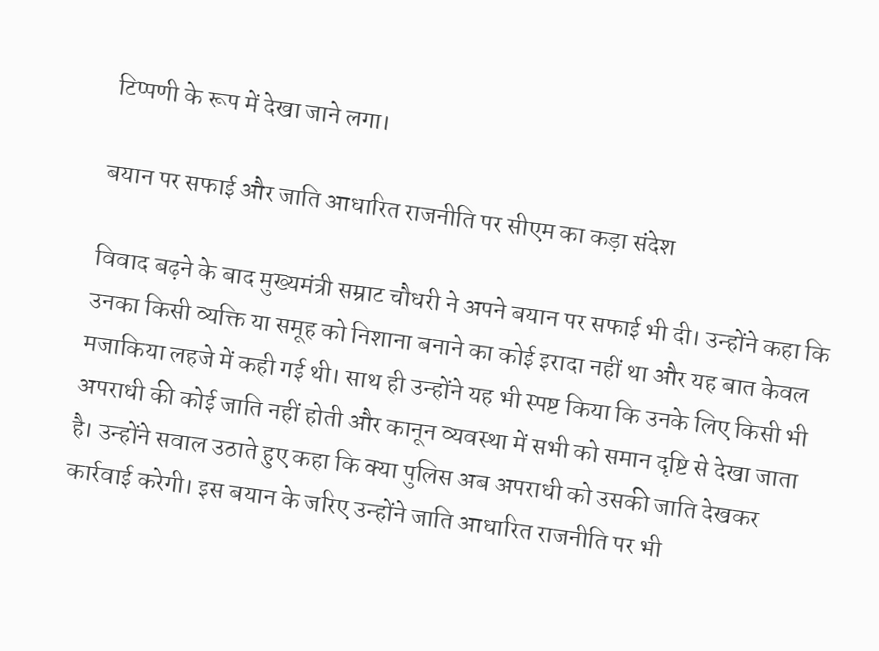टिप्पणी के रूप में देखा जाने लगा।

बयान पर सफाई और जाति आधारित राजनीति पर सीएम का कड़ा संदेश

विवाद बढ़ने के बाद मुख्यमंत्री सम्राट चौधरी ने अपने बयान पर सफाई भी दी। उन्होंने कहा कि उनका किसी व्यक्ति या समूह को निशाना बनाने का कोई इरादा नहीं था और यह बात केवल मजाकिया लहजे में कही गई थी। साथ ही उन्होंने यह भी स्पष्ट किया कि उनके लिए किसी भी अपराधी की कोई जाति नहीं होती और कानून व्यवस्था में सभी को समान दृष्टि से देखा जाता है। उन्होंने सवाल उठाते हुए कहा कि क्या पुलिस अब अपराधी को उसकी जाति देखकर कार्रवाई करेगी। इस बयान के जरिए उन्होंने जाति आधारित राजनीति पर भी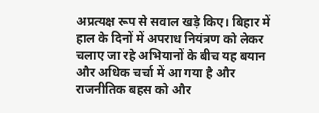अप्रत्यक्ष रूप से सवाल खड़े किए। बिहार में हाल के दिनों में अपराध नियंत्रण को लेकर चलाए जा रहे अभियानों के बीच यह बयान और अधिक चर्चा में आ गया है और राजनीतिक बहस को और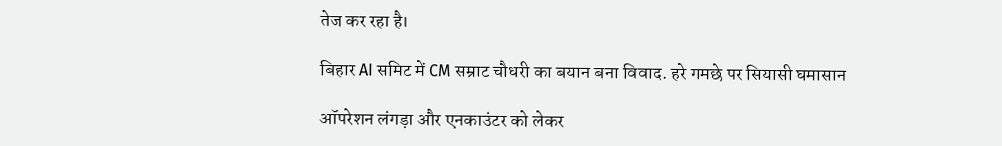तेज कर रहा है।

बिहार AI समिट में CM सम्राट चौधरी का बयान बना विवाद. हरे गमछे पर सियासी घमासान

ऑपरेशन लंगड़ा और एनकाउंटर को लेकर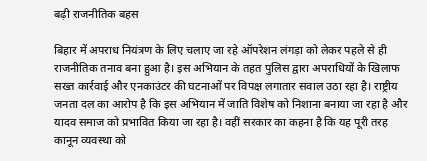बढ़ी राजनीतिक बहस

बिहार में अपराध नियंत्रण के लिए चलाए जा रहे ऑपरेशन लंगड़ा को लेकर पहले से ही राजनीतिक तनाव बना हुआ है। इस अभियान के तहत पुलिस द्वारा अपराधियों के खिलाफ सख्त कार्रवाई और एनकाउंटर की घटनाओं पर विपक्ष लगातार सवाल उठा रहा है। राष्ट्रीय जनता दल का आरोप है कि इस अभियान में जाति विशेष को निशाना बनाया जा रहा है और यादव समाज को प्रभावित किया जा रहा है। वहीं सरकार का कहना है कि यह पूरी तरह कानून व्यवस्था को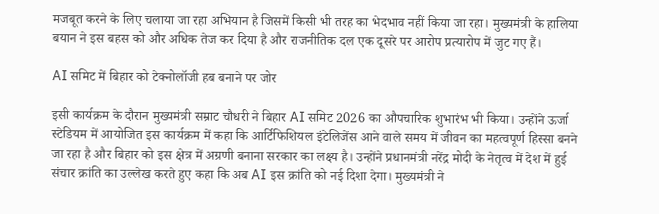मजबूत करने के लिए चलाया जा रहा अभियान है जिसमें किसी भी तरह का भेदभाव नहीं किया जा रहा। मुख्यमंत्री के हालिया बयान ने इस बहस को और अधिक तेज कर दिया है और राजनीतिक दल एक दूसरे पर आरोप प्रत्यारोप में जुट गए हैं।

AI समिट में बिहार को टेक्नोलॉजी हब बनाने पर जोर

इसी कार्यक्रम के दौरान मुख्यमंत्री सम्राट चौधरी ने बिहार AI समिट 2026 का औपचारिक शुभारंभ भी किया। उन्होंने ऊर्जा स्टेडियम में आयोजित इस कार्यक्रम में कहा कि आर्टिफिशियल इंटेलिजेंस आने वाले समय में जीवन का महत्वपूर्ण हिस्सा बनने जा रहा है और बिहार को इस क्षेत्र में अग्रणी बनाना सरकार का लक्ष्य है। उन्होंने प्रधानमंत्री नरेंद्र मोदी के नेतृत्व में देश में हुई संचार क्रांति का उल्लेख करते हुए कहा कि अब AI इस क्रांति को नई दिशा देगा। मुख्यमंत्री ने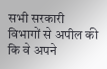सभी सरकारी विभागों से अपील की कि वे अपने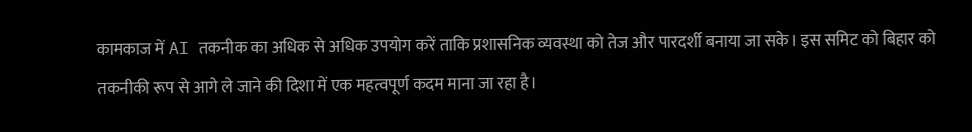कामकाज में AI तकनीक का अधिक से अधिक उपयोग करें ताकि प्रशासनिक व्यवस्था को तेज और पारदर्शी बनाया जा सके। इस समिट को बिहार को तकनीकी रूप से आगे ले जाने की दिशा में एक महत्वपूर्ण कदम माना जा रहा है।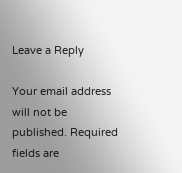Leave a Reply

Your email address will not be published. Required fields are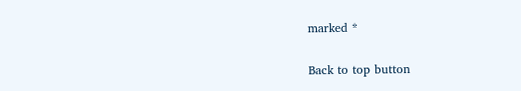marked *

Back to top button